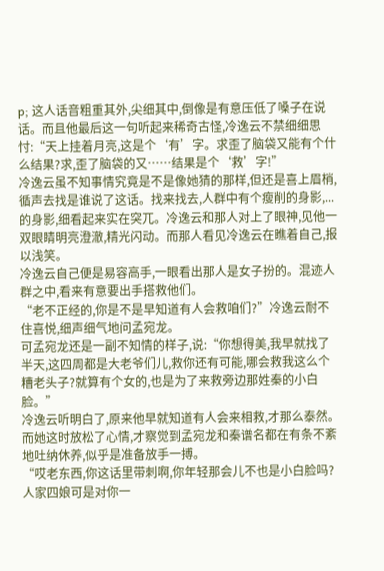p; 这人话音粗重其外,尖细其中,倒像是有意压低了嗓子在说话。而且他最后这一句听起来稀奇古怪,冷逸云不禁细细思忖:“天上挂着月亮,这是个‘有’字。求歪了脑袋又能有个什么结果?求,歪了脑袋的又……结果是个‘救’字!”
冷逸云虽不知事情究竟是不是像她猜的那样,但还是喜上眉梢,循声去找是谁说了这话。找来找去,人群中有个瘦削的身影,...
的身影,细看起来实在突兀。冷逸云和那人对上了眼神,见他一双眼睛明亮澄澈,精光闪动。而那人看见冷逸云在瞧着自己,报以浅笑。
冷逸云自己便是易容高手,一眼看出那人是女子扮的。混迹人群之中,看来有意要出手搭救他们。
“老不正经的,你是不是早知道有人会救咱们?”冷逸云耐不住喜悦,细声细气地问孟宛龙。
可孟宛龙还是一副不知情的样子,说:“你想得美,我早就找了半天,这四周都是大老爷们儿,救你还有可能,哪会救我这么个糟老头子?就算有个女的,也是为了来救旁边那姓秦的小白脸。”
冷逸云听明白了,原来他早就知道有人会来相救,才那么泰然。而她这时放松了心情,才察觉到孟宛龙和秦谱名都在有条不紊地吐纳休养,似乎是准备放手一搏。
“哎老东西,你这话里带刺啊,你年轻那会儿不也是小白脸吗?人家四娘可是对你一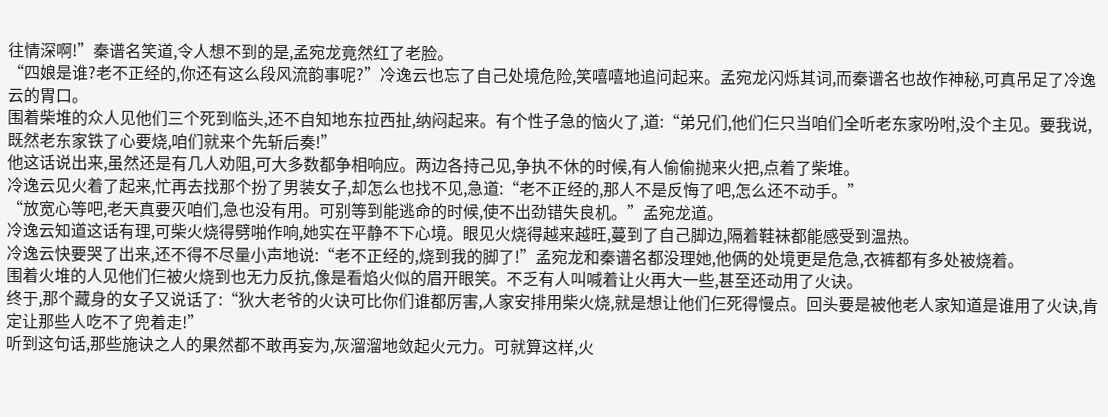往情深啊!”秦谱名笑道,令人想不到的是,孟宛龙竟然红了老脸。
“四娘是谁?老不正经的,你还有这么段风流韵事呢?”冷逸云也忘了自己处境危险,笑嘻嘻地追问起来。孟宛龙闪烁其词,而秦谱名也故作神秘,可真吊足了冷逸云的胃口。
围着柴堆的众人见他们三个死到临头,还不自知地东拉西扯,纳闷起来。有个性子急的恼火了,道:“弟兄们,他们仨只当咱们全听老东家吩咐,没个主见。要我说,既然老东家铁了心要烧,咱们就来个先斩后奏!”
他这话说出来,虽然还是有几人劝阻,可大多数都争相响应。两边各持己见,争执不休的时候,有人偷偷抛来火把,点着了柴堆。
冷逸云见火着了起来,忙再去找那个扮了男装女子,却怎么也找不见,急道:“老不正经的,那人不是反悔了吧,怎么还不动手。”
“放宽心等吧,老天真要灭咱们,急也没有用。可别等到能逃命的时候,使不出劲错失良机。”孟宛龙道。
冷逸云知道这话有理,可柴火烧得劈啪作响,她实在平静不下心境。眼见火烧得越来越旺,蔓到了自己脚边,隔着鞋袜都能感受到温热。
冷逸云快要哭了出来,还不得不尽量小声地说:“老不正经的,烧到我的脚了!”孟宛龙和秦谱名都没理她,他俩的处境更是危急,衣裤都有多处被烧着。
围着火堆的人见他们仨被火烧到也无力反抗,像是看焰火似的眉开眼笑。不乏有人叫喊着让火再大一些,甚至还动用了火诀。
终于,那个藏身的女子又说话了:“狄大老爷的火诀可比你们谁都厉害,人家安排用柴火烧,就是想让他们仨死得慢点。回头要是被他老人家知道是谁用了火诀,肯定让那些人吃不了兜着走!”
听到这句话,那些施诀之人的果然都不敢再妄为,灰溜溜地敛起火元力。可就算这样,火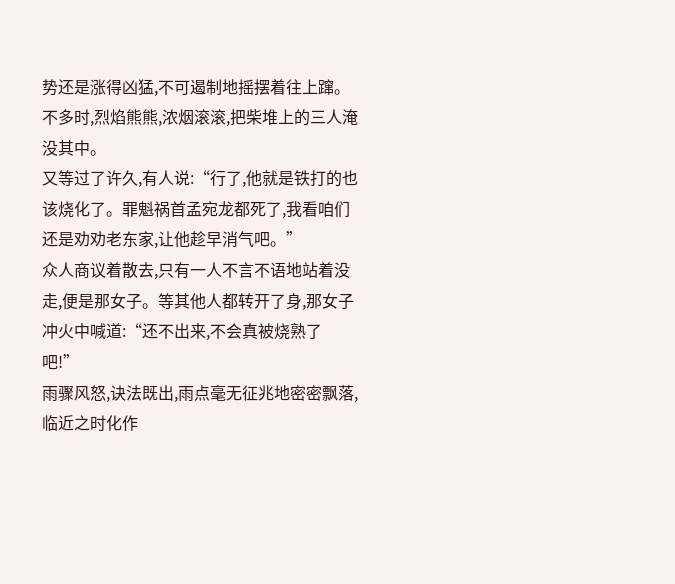势还是涨得凶猛,不可遏制地摇摆着往上蹿。不多时,烈焰熊熊,浓烟滚滚,把柴堆上的三人淹没其中。
又等过了许久,有人说:“行了,他就是铁打的也该烧化了。罪魁祸首孟宛龙都死了,我看咱们还是劝劝老东家,让他趁早消气吧。”
众人商议着散去,只有一人不言不语地站着没走,便是那女子。等其他人都转开了身,那女子冲火中喊道:“还不出来,不会真被烧熟了吧!”
雨骤风怒,诀法既出,雨点毫无征兆地密密飘落,临近之时化作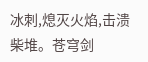冰刺,熄灭火焰,击溃柴堆。苍穹剑